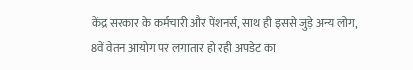केंद्र सरकार के कर्मचारी और पेंशनर्स, साथ ही इससे जुड़े अन्य लोग, 8वें वेतन आयोग पर लगातार हो रही अपडेट का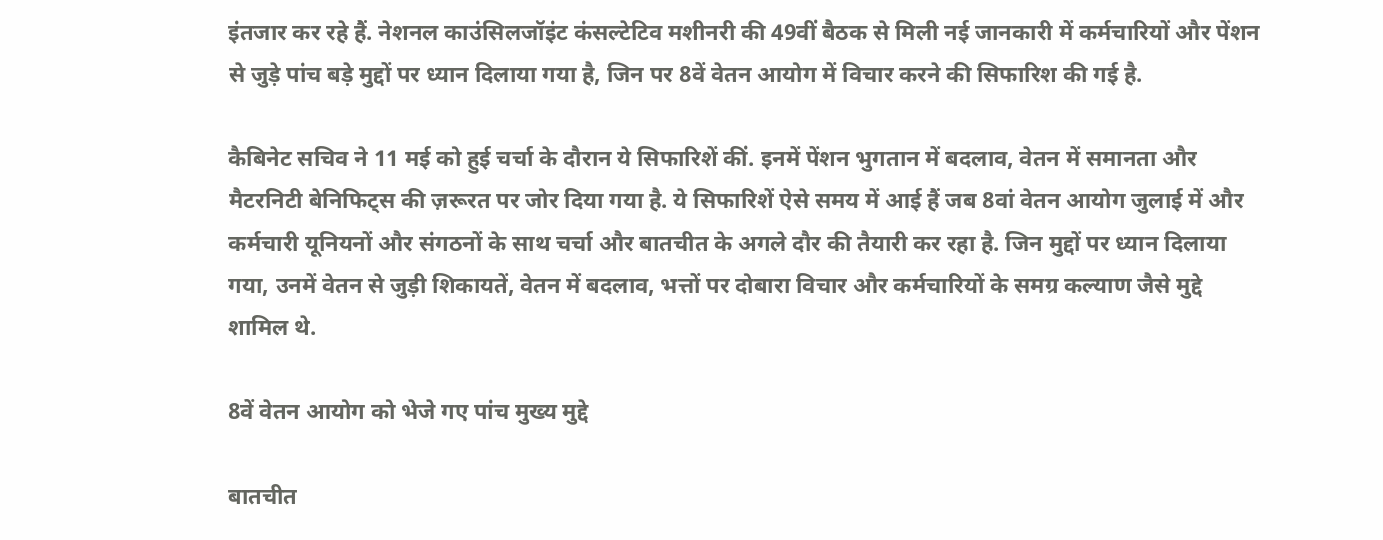इंतजार कर रहे हैं. नेशनल काउंसिलजॉइंट कंसल्टेटिव मशीनरी की 49वीं बैठक से मिली नई जानकारी में कर्मचारियों और पेंशन से जुड़े पांच बड़े मुद्दों पर ध्यान दिलाया गया है, जिन पर 8वें वेतन आयोग में विचार करने की सिफारिश की गई है.

कैबिनेट सचिव ने 11 मई को हुई चर्चा के दौरान ये सिफारिशें कीं. इनमें पेंशन भुगतान में बदलाव, वेतन में समानता और मैटरनिटी बेनिफिट्स की ज़रूरत पर जोर दिया गया है. ये सिफारिशें ऐसे समय में आई हैं जब 8वां वेतन आयोग जुलाई में और कर्मचारी यूनियनों और संगठनों के साथ चर्चा और बातचीत के अगले दौर की तैयारी कर रहा है. जिन मुद्दों पर ध्यान दिलाया गया, उनमें वेतन से जुड़ी शिकायतें, वेतन में बदलाव, भत्तों पर दोबारा विचार और कर्मचारियों के समग्र कल्याण जैसे मुद्दे शामिल थे.

8वें वेतन आयोग को भेजे गए पांच मुख्य मुद्दे

बातचीत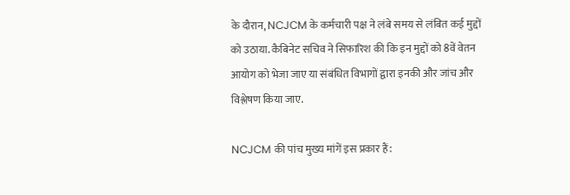के दौरान, NCJCM के कर्मचारी पक्ष ने लंबे समय से लंबित कई मुद्दों को उठाया. कैबिनेट सचिव ने सिफारिश की कि इन मुद्दों को 8वें वेतन आयोग को भेजा जाए या संबंधित विभागों द्वारा इनकी और जांच और विश्लेषण किया जाए.

NCJCM की पांच मुख्य मांगें इस प्रकार हैं: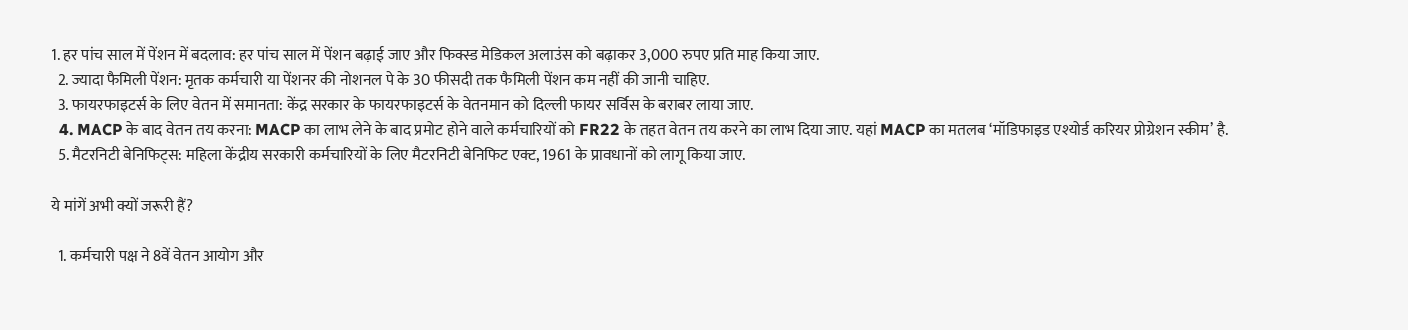1. हर पांच साल में पेंशन में बदलाव: हर पांच साल में पेंशन बढ़ाई जाए और फिक्स्ड मेडिकल अलाउंस को बढ़ाकर 3,000 रुपए प्रति माह किया जाए.
  2. ज्यादा फैमिली पेंशन: मृतक कर्मचारी या पेंशनर की नोशनल पे के 30 फीसदी तक फैमिली पेंशन कम नहीं की जानी चाहिए.
  3. फायरफाइटर्स के लिए वेतन में समानता: केंद्र सरकार के फायरफाइटर्स के वेतनमान को दिल्ली फायर सर्विस के बराबर लाया जाए.
  4. MACP के बाद वेतन तय करना: MACP का लाभ लेने के बाद प्रमोट होने वाले कर्मचारियों को FR22 के तहत वेतन तय करने का लाभ दिया जाए. यहां MACP का मतलब ‘मॉडिफाइड एश्योर्ड करियर प्रोग्रेशन स्कीम’ है.
  5. मैटरनिटी बेनिफिट्स: महिला केंद्रीय सरकारी कर्मचारियों के लिए मैटरनिटी बेनिफिट एक्ट, 1961 के प्रावधानों को लागू किया जाए.

ये मांगें अभी क्यों जरूरी हैं?

  1. कर्मचारी पक्ष ने 8वें वेतन आयोग और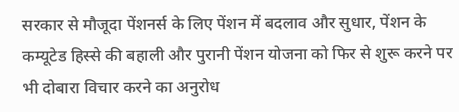सरकार से मौजूदा पेंशनर्स के लिए पेंशन में बदलाव और सुधार, पेंशन के कम्यूटेड हिस्से की बहाली और पुरानी पेंशन योजना को फिर से शुरू करने पर भी दोबारा विचार करने का अनुरोध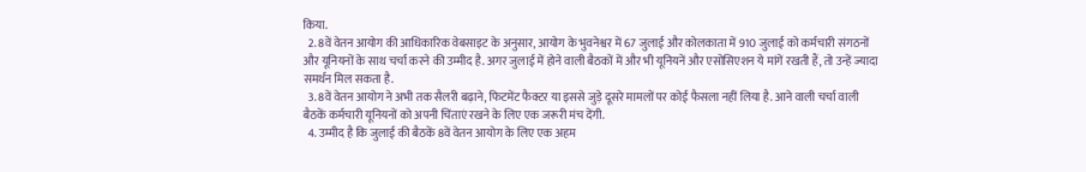किया.
  2. 8वें वेतन आयोग की आधिकारिक वेबसाइट के अनुसार, आयोग के भुवनेश्वर में 67 जुलाई और कोलकाता में 910 जुलाई को कर्मचारी संगठनों और यूनियनों के साथ चर्चा करने की उम्मीद है. अगर जुलाई में होने वाली बैठकों में और भी यूनियनें और एसोसिएशन ये मांगें रखती हैं, तो उन्हें ज्यादा समर्थन मिल सकता है.
  3. 8वें वेतन आयोग ने अभी तक सैलरी बढ़ाने, फिटमेंट फैक्टर या इससे जुड़े दूसरे मामलों पर कोई फैसला नहीं लिया है. आने वाली चर्चा वाली बैठकें कर्मचारी यूनियनों को अपनी चिंताएं रखने के लिए एक जरूरी मंच देंगी.
  4. उम्मीद है कि जुलाई की बैठकें 8वें वेतन आयोग के लिए एक अहम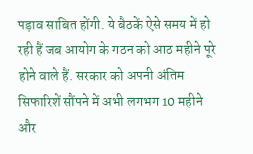पड़ाव साबित होंगी. ये बैठकें ऐसे समय में हो रही हैं जब आयोग के गठन को आठ महीने पूरे होने वाले हैं. सरकार को अपनी अंतिम सिफारिशें सौंपने में अभी लगभग 10 महीने और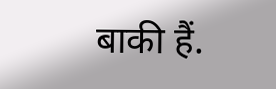बाकी हैं.